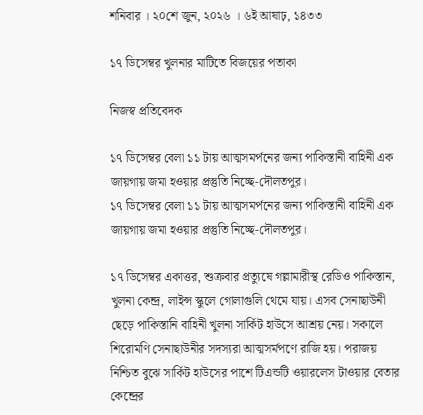শনিবার । ২০শে জুন, ২০২৬ । ৬ই আষাঢ়, ১৪৩৩

১৭ ডিসেম্বর খুলনার মাটিতে বিজয়ের পতাকা

নিজস্ব প্রতিবেদক

১৭ ডিসেম্বর বেলা ১১ টায় আত্মসমর্পনের জন্য পাকিস্তানী বাহিনী এক জায়গায় জমা হওয়ার প্রস্তুতি নিচ্ছে-দৌলতপুর।
১৭ ডিসেম্বর বেলা ১১ টায় আত্মসমর্পনের জন্য পাকিস্তানী বাহিনী এক জায়গায় জমা হওয়ার প্রস্তুতি নিচ্ছে-দৌলতপুর।

১৭ ডিসেম্বর একাত্তর, শুক্রবার প্রত্যুষে গল্লামারীস্থ রেডিও পাকিস্তান, খুলনা কেন্দ্র, লাইন্স স্কুলে গোলাগুলি থেমে যায়। এসব সেনাছাউনী ছেড়ে পাকিস্তানি বাহিনী খুলনা সার্কিট হাউসে আশ্রয় নেয়। সকালে শিরোমণি সেনাছাউনীর সদস্যরা আত্মসর্মপণে রাজি হয়। পরাজয় নিশ্চিত বুঝে সার্কিট হাউসের পাশে টিএন্ডটি ওয়ারলেস টাওয়ার বেতার কেন্দ্রের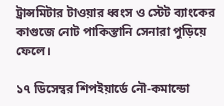ট্রান্সমিটার টাওয়ার ধ্বংস ও স্টেট ব্যাংকের কাগুজে নোট পাকিস্তানি সেনারা পুড়িয়ে ফেলে।

১৭ ডিসেম্বর শিপইয়ার্ডে নৌ-কমান্ডো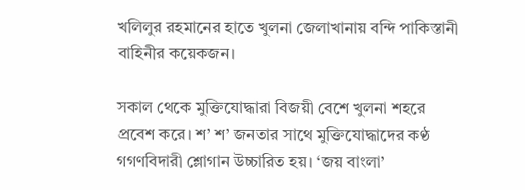খলিলুর রহমানের হাতে খুলনা জেলাখানায় বন্দি পাকিস্তানী বাহিনীর কয়েকজন।

সকাল থেকে মুক্তিযোদ্ধারা বিজয়ী বেশে খুলনা শহরে প্রবেশ করে। শ’ শ’ জনতার সাথে মুক্তিযোদ্ধাদের কণ্ঠ গগণবিদারী শ্লোগান উচ্চারিত হয়। ‘জয় বাংলা’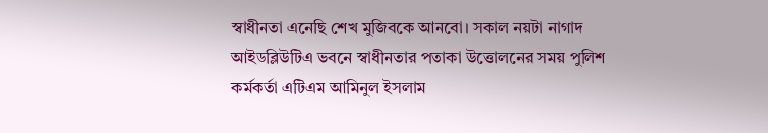স্বাধীনতা এনেছি শেখ মুজিবকে আনবো। সকাল নয়টা নাগাদ আইডব্লিউটিএ ভবনে স্বাধীনতার পতাকা উত্তোলনের সময় পুলিশ কর্মকর্তা এটিএম আমিনুল ইসলাম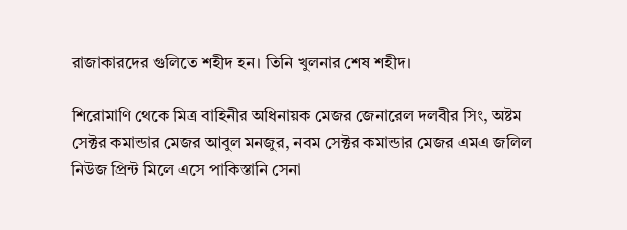রাজাকারদের গুলিতে শহীদ হন। তিনি খুলনার শেষ শহীদ।

শিরোমাণি থেকে মিত্র বাহিনীর অধিনায়ক মেজর জেনারেল দলবীর সিং, অষ্টম সেক্টর কমান্ডার মেজর আবুল মনজুর, নবম সেক্টর কমান্ডার মেজর এমএ জলিল নিউজ প্রিন্ট মিলে এসে পাকিস্তানি সেনা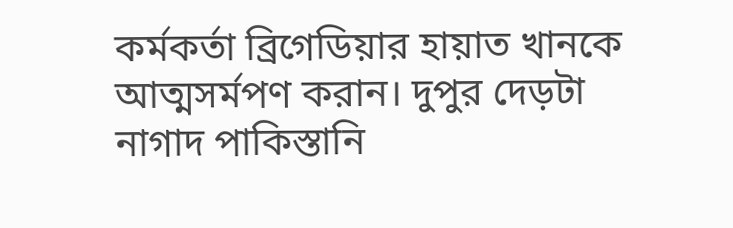কর্মকর্তা ব্রিগেডিয়ার হায়াত খানকে আত্মসর্মপণ করান। দুপুর দেড়টা নাগাদ পাকিস্তানি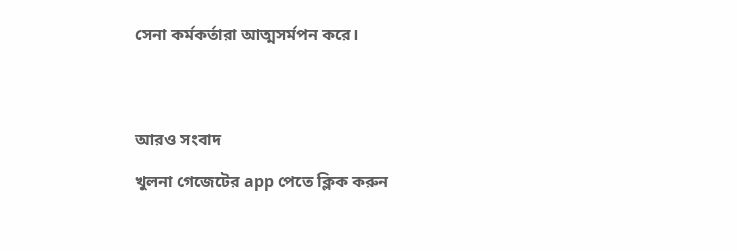সেনা কর্মকর্তারা আত্মসর্মপন করে।




আরও সংবাদ

খুলনা গেজেটের app পেতে ক্লিক করুন